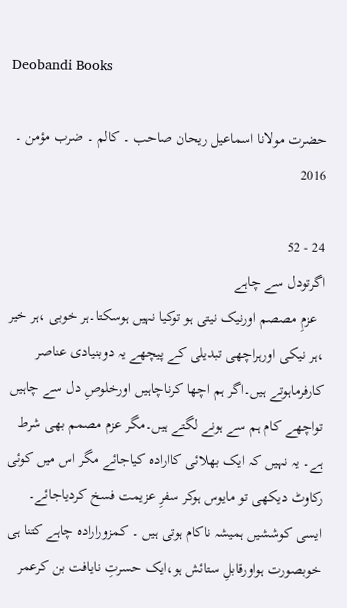Deobandi Books

حضرت مولانا اسماعیل ریحان صاحب ۔ کالم ۔ ضرب مؤمن ۔ 2016

24 - 52
اگرتودل سے چاہے
  عزمِ مصصم اورنیک نیتی ہو توکیا نہیں ہوسکتا۔ہر خوبی ،ہر خیر ،ہر نیکی اورہراچھی تبدیلی کے پیچھے یہ دوبنیادی عناصر کارفرماہوتے ہیں۔اگر ہم اچھا کرناچاہیں اورخلوصِ دل سے چاہیں تواچھے کام ہم سے ہونے لگتے ہیں۔مگر عزم مصمم بھی شرط ہے۔ یہ نہیں کہ ایک بھلائی کاارادہ کیاجائے مگر اس میں کوئی رکاوٹ دیکھی تو مایوس ہوکر سفرِ عزیمت فسخ کردیاجائے۔ ایسی کوششیں ہمیشہ ناکام ہوتی ہیں ۔ کمزورارادہ چاہے کتنا ہی خوبصورت ہواورقابلِ ستائش ہو،ایک حسرتِ نایافت بن کرعمر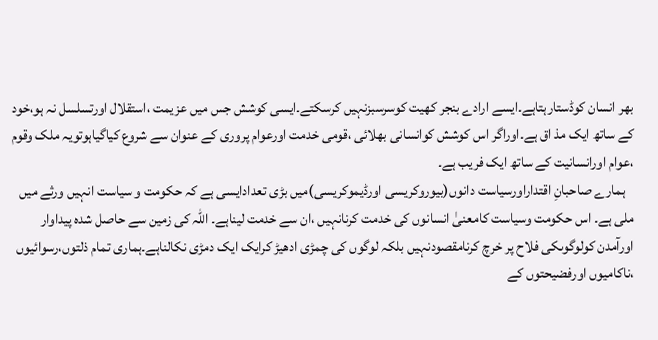بھر انسان کوڈستارہتاہے۔ایسے ارادے بنجر کھیت کوسرسبزنہیں کرسکتے۔ایسی کوشش جس میں عزیمت ،استقلال اورتسلسل نہ ہو،خود کے ساتھ ایک مذ اق ہے۔اوراگر اس کوشش کوانسانی بھلائی ،قومی خدمت اورعوام پروری کے عنوان سے شروع کیاگیاہوتویہ ملک وقوم ،عوام اورانسانیت کے ساتھ ایک فریب ہے۔
   ہمارے صاحبانِ اقتداراورسیاست دانوں(بیوروکریسی اورڈیموکریسی)میں بڑی تعدادایسی ہے کہ حکومت و سیاست انہیں ورثے میں ملی ہے۔ اس حکومت وسیاست کامعنیٰ انسانوں کی خدمت کرنانہیں ،ان سے خدمت لیناہے۔ اللہ کی زمین سے حاصل شدہ پیداوار اورآمدن کولوگوںکی فلاح پر خرچ کرنامقصودنہیں بلکہ لوگوں کی چمڑی ادھیڑ کرایک ایک دمڑی نکالناہے۔ہماری تمام ذلتوں،رسوائیوں ،ناکامیوں اورفضیحتوں کے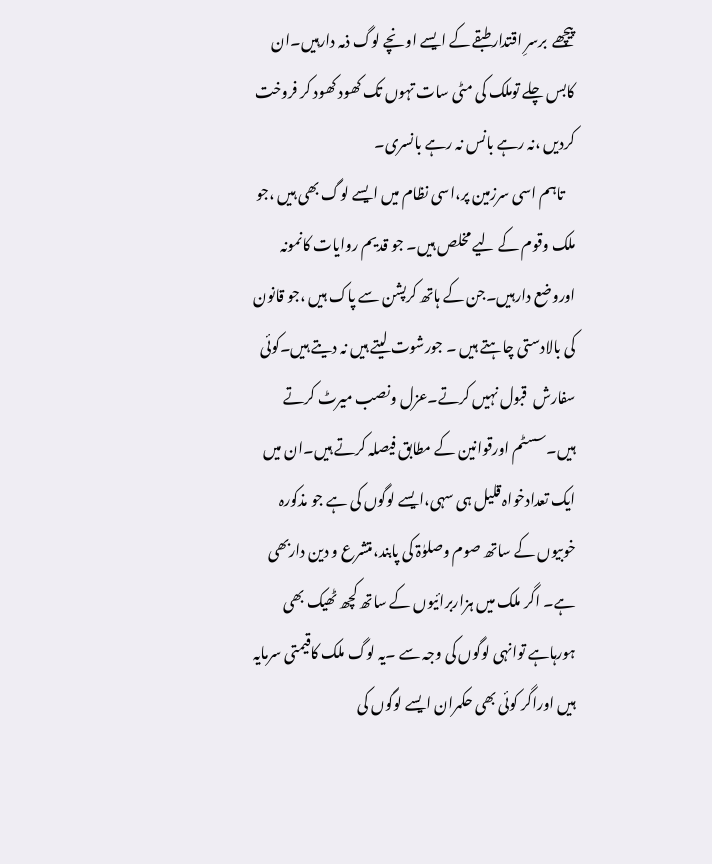پیچھے  برسرِ اقتدارطبقے کے ایسے اونچے لوگ ذمہ دارہیں۔ان کابس چلے توملک کی مٹی سات تہوں تک کھود کھود کر فروخت کردیں ،نہ رہے بانس نہ رہے بانسری۔
    تاہم اسی سرزمین پر،اسی نظام میں ایسے لوگ بھی ہیں ،جو ملک وقوم کے لیے مخلص ہیں۔ جو قدیم روایات کانمونہ اوروضع دارہیں۔جن کے ہاتھ کرپشن سے پاک ہیں ،جو قانون کی بالادستی چاہتے ہیں ۔ جورشوت لیتے ہیں نہ دیتے ہیں۔کوئی سفارش  قبول نہیں کرتے۔عزل ونصب میرٹ کرتے ہیں۔سسٹم اورقوانین کے مطابق فیصلہ کرتے ہیں۔ان میں ایک تعدادخواہ قلیل ہی سہی،ایسے لوگوں کی ہے جو مذکورہ خوبیوں کے ساتھ صوم وصلوٰۃ کی پابند،متشرع و دین داربھی ہے۔ اگر ملک میں ہزاربرائیوں کے ساتھ کچھ ٹھیک بھی ہورہاہے توانہی لوگوں کی وجہ سے ۔یہ لوگ ملک کاقیمتی سرمایہ ہیں اوراگر کوئی بھی حکمران ایسے لوگوں کی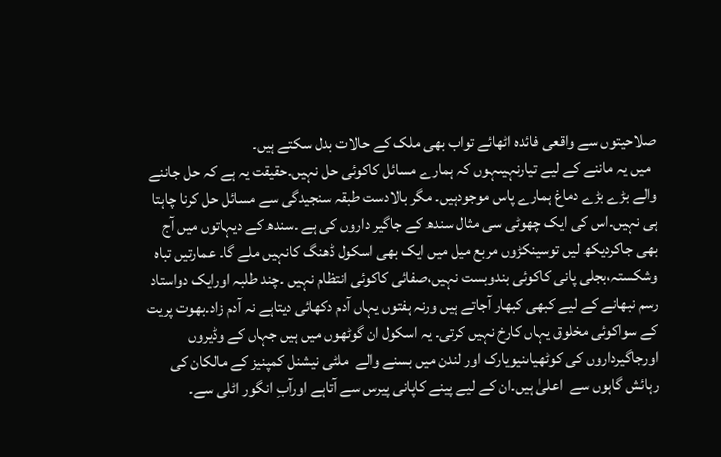صلاحیتوں سے واقعی فائدہ اٹھائے تواب بھی ملک کے حالات بدل سکتے ہیں۔
  میں یہ ماننے کے لیے تیارنہیںہوں کہ ہمارے مسائل کاکوئی حل نہیں۔حقیقت یہ ہے کہ حل جاننے والے بڑے بڑے دماغ ہمارے پاس موجودہیں۔ مگر بالادست طبقہ سنجیدگی سے مسائل حل کرنا چاہتا ہی نہیں۔اس کی ایک چھوٹی سی مثال سندھ کے جاگیر داروں کی ہے ۔سندھ کے دیہاتوں میں آج بھی جاکردیکھ لیں توسینکڑوں مربع میل میں ایک بھی اسکول ڈھنگ کانہیں ملے گا۔ عمارتیں تباہ وشکستہ،بجلی پانی کاکوئی بندوبست نہیں،صفائی کاکوئی انتظام نہیں ۔چند طلبہ اورایک دواستاد رسم نبھانے کے لیے کبھی کبھار آجاتے ہیں ورنہ ہفتوں یہاں آدم دکھائی دیتاہے نہ آدم زاد۔بھوت پریت کے سواکوئی مخلوق یہاں کارخ نہیں کرتی۔ یہ اسکول ان گوٹھوں میں ہیں جہاں کے وڈیروں اورجاگیرداروں کی کوٹھیاںنیویارک اور لندن میں بسنے والے  ملٹی نیشنل کمپنیز کے مالکان کی رہائش گاہوں سے  اعلیٰ ہیں۔ان کے لیے پینے کاپانی پیرس سے آتاہے اورآبِ انگور اٹلی سے۔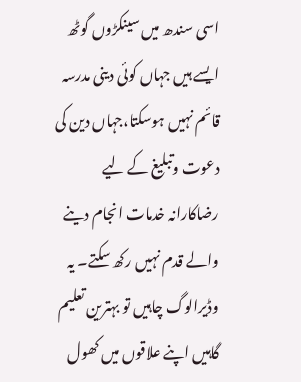اسی سندھ میں سینکڑوں گوٹھ  ایسے ہیں جہاں کوئی دینی مدرسہ قائم نہیں ہوسکتا،جہاں دین کی دعوت وتبلیغ کے لیے رضاکارانہ خدمات انجام دینے والے قدم نہیں رکھ سکتے۔ یہ وڈیرالوگ چاہیں تو بہترین تعلیم گاہیں اپنے علاقوں میں کھول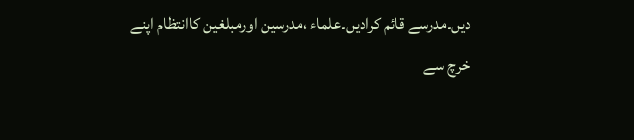دیں۔مدرسے قائم کرادیں۔علماء ،مدرسین اورمبلغین کاانتظام اپنے خرچ سے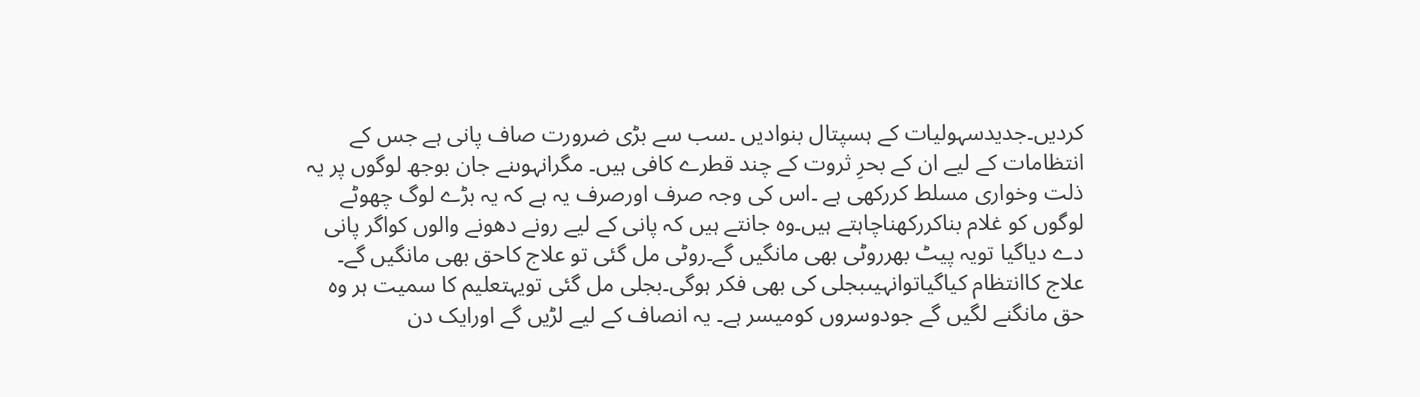کردیں۔جدیدسہولیات کے ہسپتال بنوادیں ۔سب سے بڑی ضرورت صاف پانی ہے جس کے انتظامات کے لیے ان کے بحرِ ثروت کے چند قطرے کافی ہیں۔ مگرانہوںنے جان بوجھ لوگوں پر یہ ذلت وخواری مسلط کررکھی ہے ۔اس کی وجہ صرف اورصرف یہ ہے کہ یہ بڑے لوگ چھوٹے لوگوں کو غلام بناکررکھناچاہتے ہیں۔وہ جانتے ہیں کہ پانی کے لیے رونے دھونے والوں کواگر پانی دے دیاگیا تویہ پیٹ بھرروٹی بھی مانگیں گے۔روٹی مل گئی تو علاج کاحق بھی مانگیں گے۔ علاج کاانتظام کیاگیاتوانہیںبجلی کی بھی فکر ہوگی۔بجلی مل گئی تویہتعلیم کا سمیت ہر وہ حق مانگنے لگیں گے جودوسروں کومیسر ہے۔ یہ انصاف کے لیے لڑیں گے اورایک دن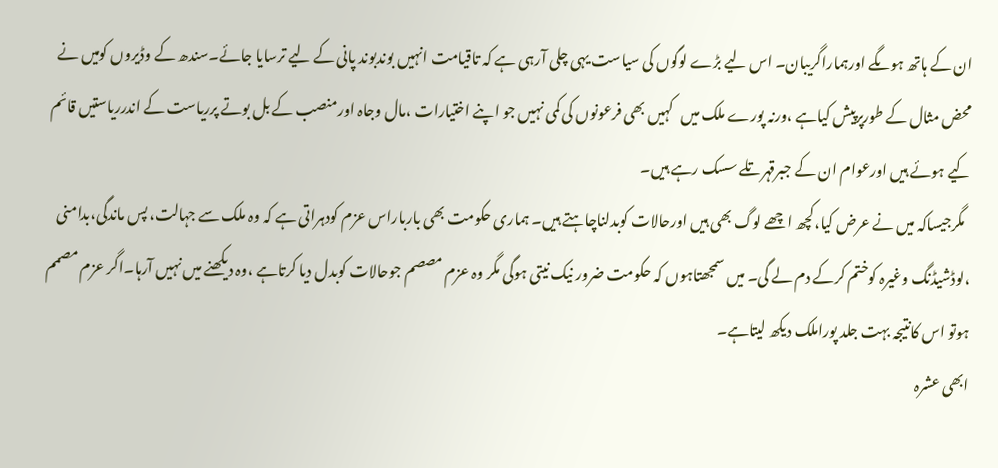ان کے ہاتھ ہوںگے اورہماراگریبان۔ اس لیے بڑے لوگوں کی سیاست یہی چلی آرہی ہے کہ تاقیامت انہیں بوندبوند پانی کے لیے ترسایا جائے۔سندھ کے وڈیروں کومیں نے محض مثال کے طورپرپیش کیاہے ،ورنہ پورے ملک میں   کہیں بھی فرعونوں کی کمی نہیں جو اپنے اختیارات ،مال وجاہ اورمنصب کے بل بوتے پرریاست کے اندرریاستیں قائم کیے ہوئے ہیں اورعوام ان کے جبرقہرتلے سسک رہے ہیں۔
  مگرجیساکہ میں نے عرض کیا،کچھ اچھے لوگ بھی ہیں اورحالات کوبدلناچاہتے ہیں۔ ہماری حکومت بھی بارباراس عزم کودہراتی ہے کہ وہ ملک سے جہالت، پس ماندگی،بدامنی ،لوڈشیڈنگ وغیرہ کوختم کرکے دم لے گی۔ میں سمجھتاہوں کہ حکومت ضرور نیک نیتی ہوگی مگر وہ عزم مصصم جوحالات کوبدل دیا کرتاہے ،وہ دیکھنے میں نہیں آرہا۔اگر عزم مصمم ہوتو اس کانتیجہ بہت جلد پوراملک دیکھ لیتاہے۔
ابھی عشرہ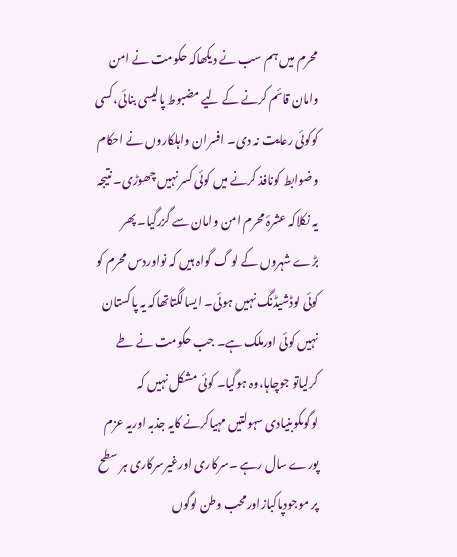محرم میں ہم سب نے دیکھاکہ حکومت نے امن وامان قائم کرنے کے لیے مضبوط پالیسی بنائی،کسی کوکوئی رعایت نہ دی۔ افسران واہلکاروں نے احکام وضوابط کونافذ کرنے میں کوئی کسر نہیں چھوڑی۔ نتیجہ یہ نکلاکہ عشرۂ محرم امن وامان سے گزرگیا۔ پھر بڑے شہروں کے لو گ گواہ ہیں کہ نواوردس محرم کو کوئی لوڈشیڈنگ نہیں ہوئی۔ ایسالگتاتھاکہ یہ پاکستان نہیں کوئی اورملک ہے۔ جب حکومت نے طے کرلیاتو جوچاہا،وہ ہوگیا۔ کوئی مشکل نہیں کہ لوگوںکوبنیادی سہولتیں مہیاکرنے کایہ جذبہ اوریہ عزم پورے سال رہے ۔سرکاری اورغیرسرکاری ہر سطح پر موجودپاکبازاورمحب وطن لوگوں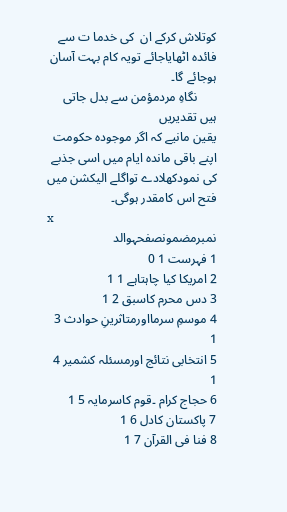کوتلاش کرکے ان  کی خدما ت سے فائدہ اٹھایاجائے تویہ کام بہت آسان ہوجائے گا۔
      نگاہِ مردمؤمن سے بدل جاتی ہیں تقدیریں
یقین مانیے کہ اگر موجودہ حکومت اپنے باقی ماندہ ایام میں اسی جذبے کی نمودکھلادے تواگلے الیکشن میں فتح اس کامقدر ہوگی۔
x
نمبرمضمونصفحہوالد
1 فہرست 1 0
2 امریکا کیا چاہتاہے 1 1
3 دس محرم کاسبق 2 1
4 موسمِ سرمااورمتاثرینِ حوادث 3 1
5 انتخابی نتائج اورمسئلہ کشمیر 4 1
6 حجاج کرام ۔قوم کاسرمایہ 5 1
7 پاکستان کادل 6 1
8 فنا فی القرآن 7 1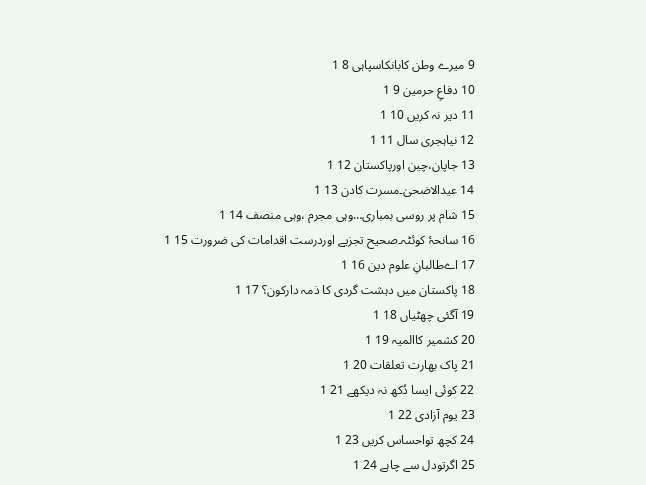9 میرے وطن کابانکاسپاہی 8 1
10 دفاعِ حرمین 9 1
11 دیر نہ کریں 10 1
12 نیاہجری سال 11 1
13 جاپان،چین اورپاکستان 12 1
14 عیدالاضحیٰ۔مسرت کادن 13 1
15 شام پر روسی بمباری…وہی مجرم ،وہی منصف 14 1
16 سانحۂ کوئٹہ۔صحیح تجزیے اوردرست اقدامات کی ضرورت 15 1
17 اےطالبانِ علوم دین 16 1
18 پاکستان میں دہشت گردی کا ذمہ دارکون؟ 17 1
19 آگئی چھٹیاں 18 1
20 کشمیر کاالمیہ 19 1
21 پاک بھارت تعلقات 20 1
22 کوئی ایسا دُکھ نہ دیکھے 21 1
23 یوم آزادی 22 1
24 کچھ تواحساس کریں 23 1
25 اگرتودل سے چاہے 24 1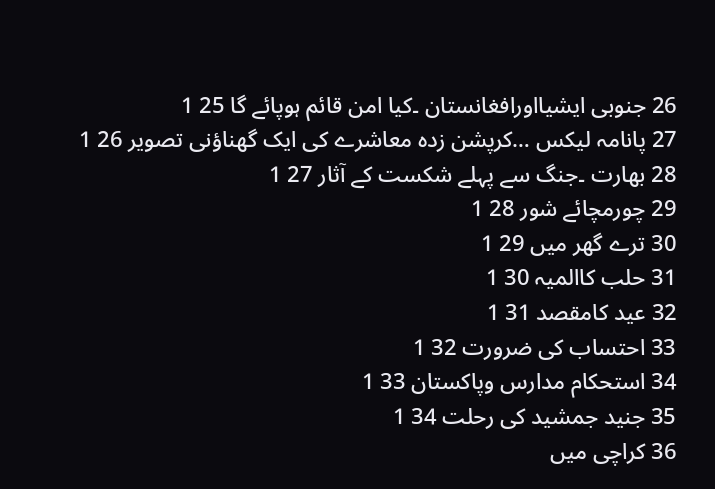26 جنوبی ایشیااورافغانستان ۔کیا امن قائم ہوپائے گا 25 1
27 پانامہ لیکس …کرپشن زدہ معاشرے کی ایک گھناؤنی تصویر 26 1
28 بھارت ۔جنگ سے پہلے شکست کے آثار 27 1
29 چورمچائے شور 28 1
30 ترے گھر میں 29 1
31 حلب کاالمیہ 30 1
32 عید کامقصد 31 1
33 احتساب کی ضرورت 32 1
34 استحکام مدارس وپاکستان 33 1
35 جنید جمشید کی رحلت 34 1
36 کراچی میں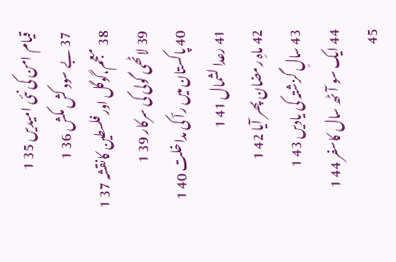قیام امن کی نئی امیدیں 35 1
37 بے سود کش مکش 36 1
38 معجم،گوگل اورفلسطین کانقشہ 37 1
39 لاٹھی گولی کی سرکار 39 1
40 پاکستان میں راؔ کی مداخلت 40 1
41 رعدا لشمال 41 1
42 ماہِ رمضان پھر آیا 42 1
43 سالِ گزشتہ کی یادیں 43 1
44 ایک سو آٹھ سال کاسفر 44 1
45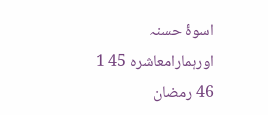اسوۂ حسنہ اورہمارامعاشرہ 45 1
46 رمضان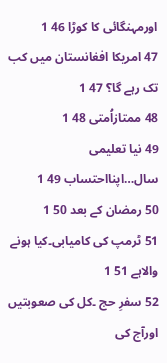اورمہنگائی کا کوڑا 46 1
47 امریکا افغانستان میں کب تک رہے گا؟ 47 1
48 ممتازاُمتی 48 1
49 نیا تعلیمی سال…اپنااحتساب 49 1
50 رمضان کے بعد 50 1
51 ٹرمپ کی کامیابی۔کیا ہونے والاہے 51 1
52 سفرِ حج ۔کل کی صعوبتیں اورآج کی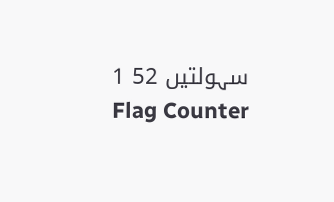سہولتیں 52 1
Flag Counter